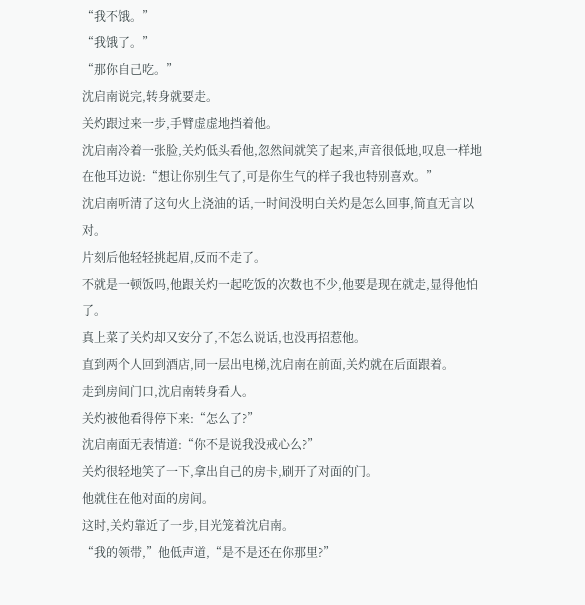“我不饿。”
“我饿了。”
“那你自己吃。”
沈启南说完,转身就要走。
关灼跟过来一步,手臂虚虚地挡着他。
沈启南冷着一张脸,关灼低头看他,忽然间就笑了起来,声音很低地,叹息一样地在他耳边说:“想让你别生气了,可是你生气的样子我也特别喜欢。”
沈启南听清了这句火上浇油的话,一时间没明白关灼是怎么回事,简直无言以对。
片刻后他轻轻挑起眉,反而不走了。
不就是一顿饭吗,他跟关灼一起吃饭的次数也不少,他要是现在就走,显得他怕了。
真上菜了关灼却又安分了,不怎么说话,也没再招惹他。
直到两个人回到酒店,同一层出电梯,沈启南在前面,关灼就在后面跟着。
走到房间门口,沈启南转身看人。
关灼被他看得停下来:“怎么了?”
沈启南面无表情道:“你不是说我没戒心么?”
关灼很轻地笑了一下,拿出自己的房卡,刷开了对面的门。
他就住在他对面的房间。
这时,关灼靠近了一步,目光笼着沈启南。
“我的领带,”他低声道,“是不是还在你那里?”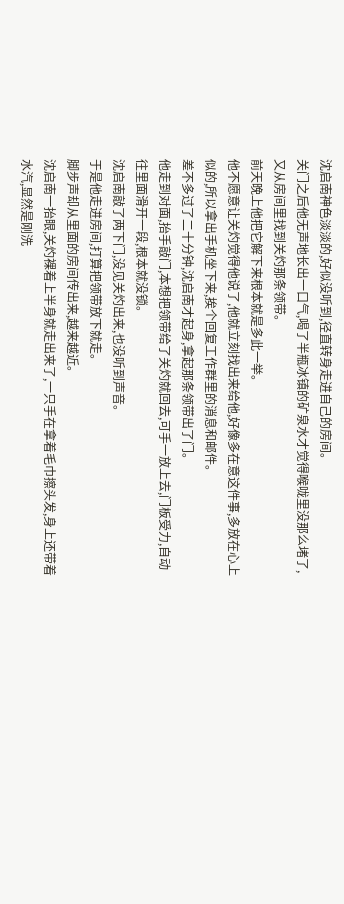沈启南神色淡淡的,好似没听到,径直转身走进自己的房间。
关门之后他无声地长出一口气,喝了半瓶冰镇的矿泉水才觉得喉咙里没那么堵了,又从房间里找到关灼那条领带。
前天晚上他把它解下来根本就是多此一举。
他不愿意让关灼觉得他说了,他就立刻找出来给他,好像多在意这件事,多放在心上似的,所以拿出手机坐下来,挨个回复工作群里的消息和邮件。
差不多过了二十分钟,沈启南才起身,拿起那条领带出了门。
他走到对面,抬手敲门,本想把领带给了关灼就回去,可手一放上去,门板受力,自动往里面滑开一段,根本就没锁。
沈启南敲了两下门,没见关灼出来,也没听到声音。
于是他走进房间,打算把领带放下就走。
脚步声却从里面的房间传出来,越来越近。
沈启南一抬眼,关灼裸着上半身就走出来了,一只手在拿着毛巾擦头发,身上还带着水汽,显然是刚洗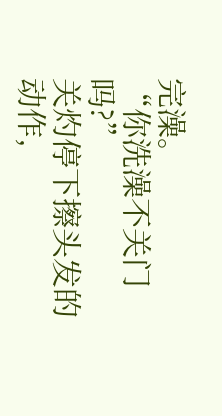完澡。
“你洗澡不关门吗?”
关灼停下擦头发的动作,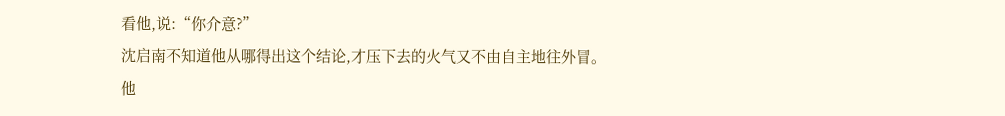看他,说:“你介意?”
沈启南不知道他从哪得出这个结论,才压下去的火气又不由自主地往外冒。
他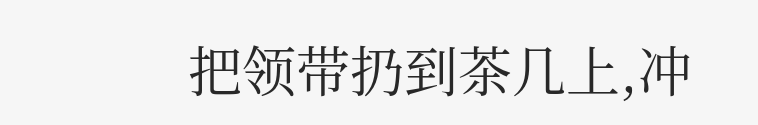把领带扔到茶几上,冲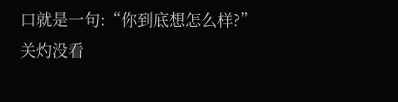口就是一句:“你到底想怎么样?”
关灼没看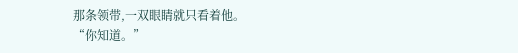那条领带,一双眼睛就只看着他。
“你知道。”